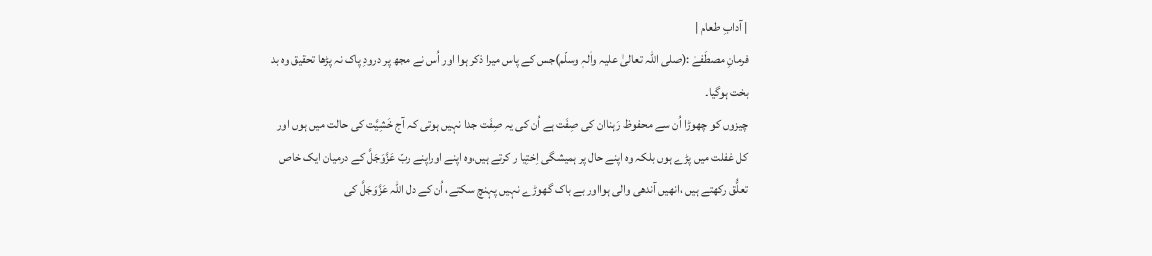| آدابِ طعام |
فرمانِ مصطَفےٰ :(صلی اللہ تعالیٰ علیہ واٰلہٖ وسلّم)جس کے پاس میرا ذکر ہوا اور اُس نے مجھ پر درودِ پاک نہ پڑھا تحقیق وہ بد بخت ہوگیا۔
چیزوں کو چھوڑا اُن سے محفوظ رَہناان کی صِفَت ہے اُن کی یہ صِفَت جدا نہیں ہوتی کہ آج خَشِیَّت کی حالت میں ہوں اور کل غفلت میں پڑے ہوں بلکہ وہ اپنے حال پر ہمیشگی اِختِیا ر کرتے ہیں،وہ اپنے اوراپنے ربّ عَزَّوَجَلَّ کے درمیان ایک خاص تعلُّق رکھتے ہیں ،انھیں آندھی والی ہوااور بے باک گھوڑے نہیں پہنچ سکتے، اُن کے دل اللہ عَزَّوَجَلَّ کی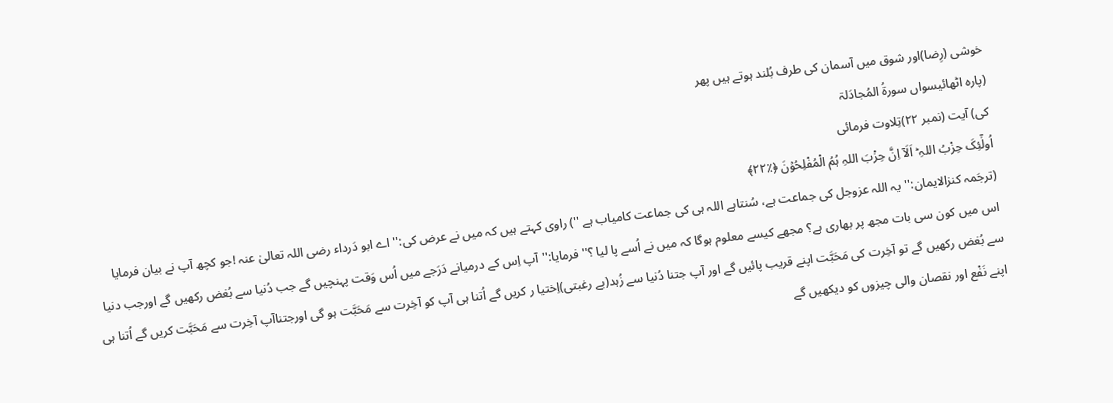خوشی (رِضا)اور شوق میں آسمان کی طرف بُلند ہوتے ہیں پھر
(پارہ اٹھائیسواں سورۃُ المُجادَلۃ
کی) آیت (نمبر ۲۲)تِلاوت فرمائی
اُولٰٓئِکَ حِزْبُ اللہِ ؕ اَلَاۤ اِنَّ حِزْبَ اللہِ ہُمُ الْمُفْلِحُوۡنَ ﴿٪۲۲﴾
(ترجَمہ کنزالایمان:''یہ اللہ عزوجل کی جماعت ہے، سُنتاہے اللہ ہی کی جماعت کامیاب ہے '') راوی کہتے ہیں کہ میں نے عرض کی:''اے ابو دَرداء رضی اللہ تعالیٰ عنہ !جو کچھ آپ نے بیان فرمایا اس میں کون سی بات مجھ پر بھاری ہے؟ مجھے کیسے معلوم ہوگا کہ میں نے اُسے پا لیا ؟''فرمایا:''آپ اِس کے درمیانے دَرَجے میں اُس وَقت پہنچیں گے جب دُنیا سے بُغض رکھیں گے اورجب دنیا سے بُغض رکھیں گے تو آخِرت کی مَحَبَّت اپنے قریب پائیں گے اور آپ جتنا دُنیا سے زُہد(بے رغبتی)اِختیا ر کریں گے اُتنا ہی آپ کو آخِرت سے مَحَبَّت ہو گی اورجتناآپ آخِرت سے مَحَبَّت کریں گے اُتنا ہی اپنے نَفْع اور نقصان والی چیزوں کو دیکھیں گے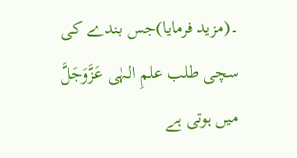۔(مزید فرمایا)جس بندے کی سچی طلب علمِ الہٰی عَزَّوَجَلَّ ميں ہوتی ہے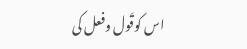اس کوقَول وفعل کی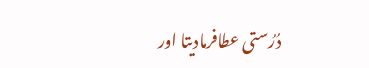دُرُستی عطافرمادیتا اور